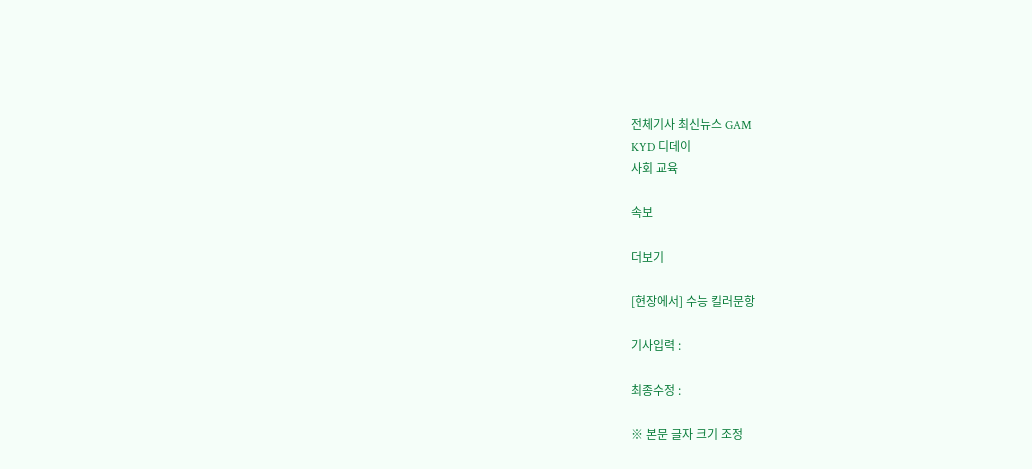전체기사 최신뉴스 GAM
KYD 디데이
사회 교육

속보

더보기

[현장에서] 수능 킬러문항

기사입력 :

최종수정 :

※ 본문 글자 크기 조정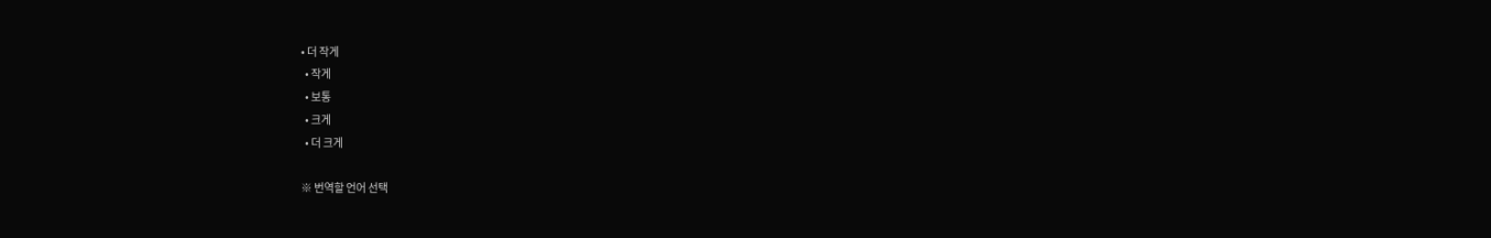• 더 작게
  • 작게
  • 보통
  • 크게
  • 더 크게

※ 번역할 언어 선택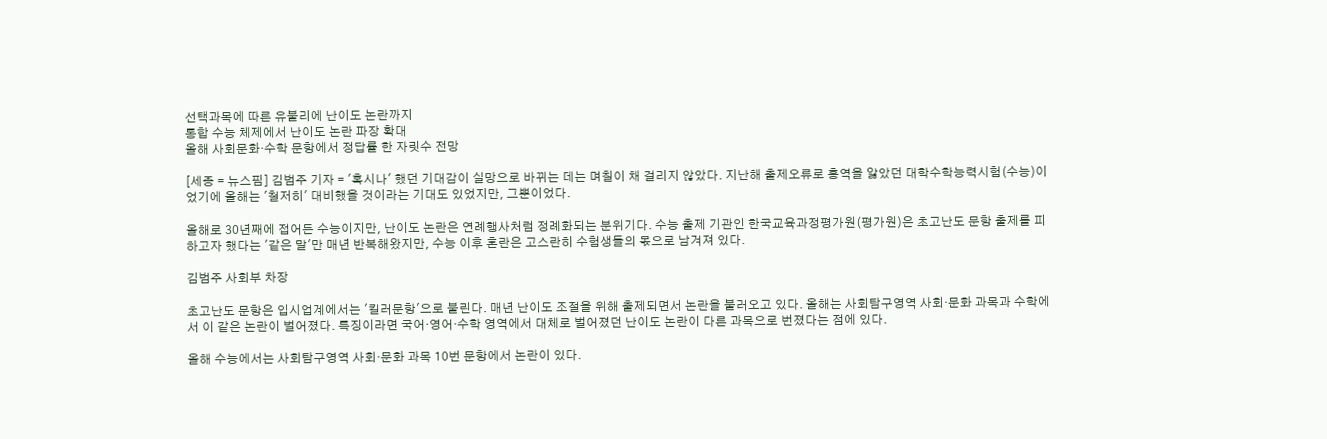선택과목에 따른 유불리에 난이도 논란까지
통합 수능 체제에서 난이도 논란 파장 확대
올해 사회문화·수학 문항에서 정답률 한 자릿수 전망

[세종 = 뉴스핌] 김범주 기자 = '혹시나' 했던 기대감이 실망으로 바뀌는 데는 며칠이 채 걸리지 않았다. 지난해 출제오류로 홍역을 앓았던 대학수학능력시험(수능)이었기에 올해는 '철저히' 대비했을 것이라는 기대도 있었지만, 그뿐이었다.

올해로 30년째에 접어든 수능이지만, 난이도 논란은 연례행사처럼 정례화되는 분위기다. 수능 출제 기관인 한국교육과정평가원(평가원)은 초고난도 문항 출제를 피하고자 했다는 '같은 말'만 매년 반복해왔지만, 수능 이후 혼란은 고스란히 수험생들의 몫으로 남겨져 있다.

김범주 사회부 차장

초고난도 문항은 입시업계에서는 '킬러문항'으로 불린다. 매년 난이도 조절을 위해 출제되면서 논란을 불러오고 있다. 올해는 사회탐구영역 사회·문화 과목과 수학에서 이 같은 논란이 벌어졌다. 특징이라면 국어·영어·수학 영역에서 대체로 벌어졌던 난이도 논란이 다른 과목으로 번졌다는 점에 있다.

올해 수능에서는 사회탐구영역 사회·문화 과목 10번 문항에서 논란이 있다.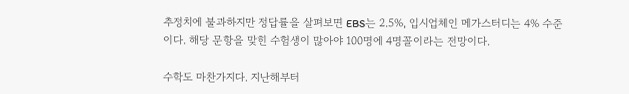추정치에 불과하지만 정답률을 살펴보면 EBS는 2.5%, 입시업체인 메가스터디는 4% 수준이다. 해당 문항을 맞힌 수험생이 많아야 100명에 4명꼴이라는 전망이다.

수학도 마찬가지다. 지난해부터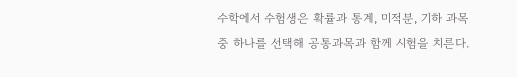수학에서 수험생은 확률과 통계, 미적분, 기하 과목 중 하나를 선택해 공통과목과 함께 시험을 치른다.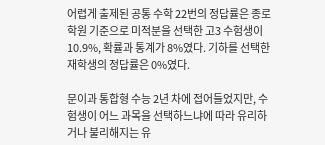어렵게 출제된 공통 수학 22번의 정답률은 종로학원 기준으로 미적분을 선택한 고3 수험생이 10.9%, 확률과 통계가 8%였다. 기하를 선택한 재학생의 정답률은 0%였다.

문이과 통합형 수능 2년 차에 접어들었지만, 수험생이 어느 과목을 선택하느냐에 따라 유리하거나 불리해지는 유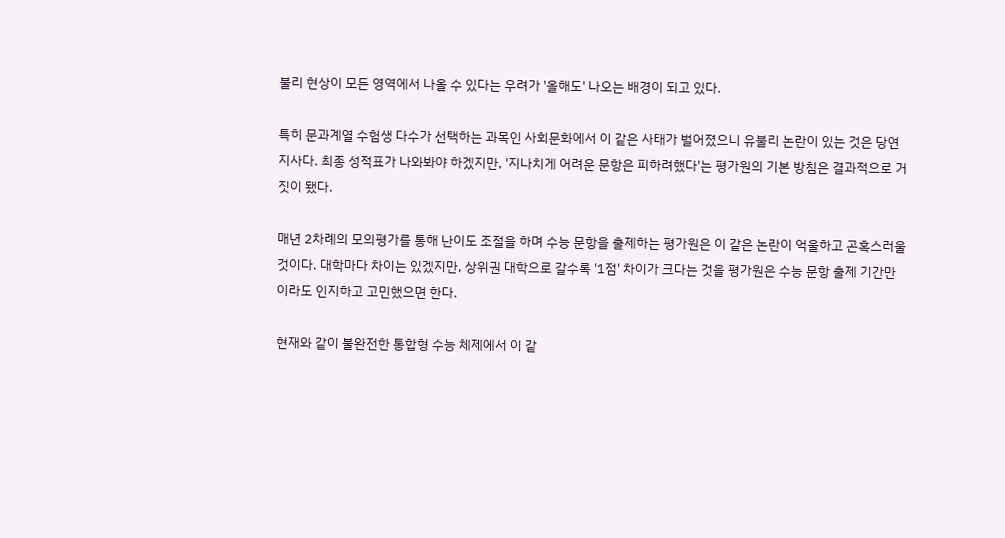불리 현상이 모든 영역에서 나올 수 있다는 우려가 '올해도' 나오는 배경이 되고 있다.

특히 문과계열 수험생 다수가 선택하는 과목인 사회문화에서 이 같은 사태가 벌어졌으니 유불리 논란이 있는 것은 당연지사다. 최종 성적표가 나와봐야 하겠지만, '지나치게 어려운 문항은 피하려했다'는 평가원의 기본 방침은 결과적으로 거짓이 됐다.

매년 2차례의 모의평가를 통해 난이도 조절을 하며 수능 문항을 출제하는 평가원은 이 같은 논란이 억울하고 곤혹스러울 것이다. 대학마다 차이는 있겠지만, 상위권 대학으로 갈수록 '1점' 차이가 크다는 것을 평가원은 수능 문항 출제 기간만이라도 인지하고 고민했으면 한다.

현재와 같이 불완전한 통합형 수능 체제에서 이 같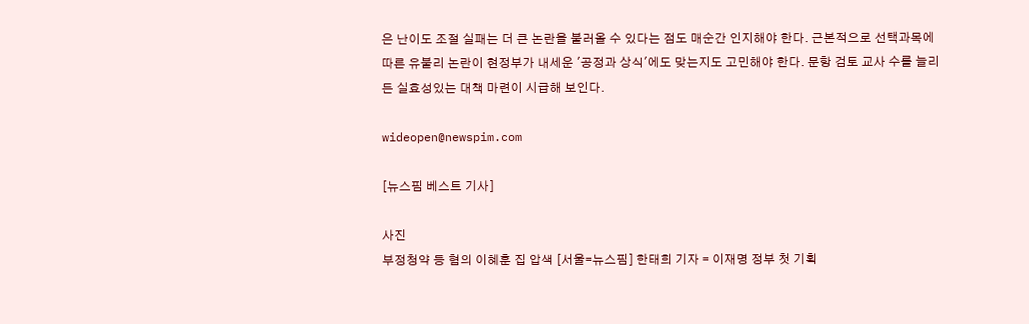은 난이도 조절 실패는 더 큰 논란을 불러올 수 있다는 점도 매순간 인지해야 한다. 근본적으로 선택과목에 따른 유불리 논란이 현정부가 내세운 '공정과 상식'에도 맞는지도 고민해야 한다. 문항 검토 교사 수를 늘리든 실효성있는 대책 마련이 시급해 보인다.

wideopen@newspim.com

[뉴스핌 베스트 기사]

사진
부정청약 등 혐의 이혜훈 집 압색 [서울=뉴스핌] 한태희 기자 = 이재명 정부 첫 기획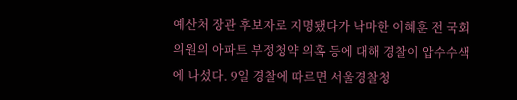예산처 장관 후보자로 지명됐다가 낙마한 이혜훈 전 국회의원의 아파트 부정청약 의혹 등에 대해 경찰이 압수수색에 나섰다. 9일 경찰에 따르면 서울경찰청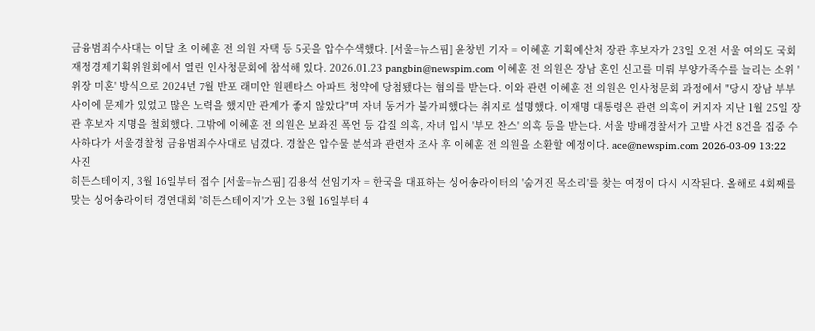금융범죄수사대는 이달 초 이혜훈 전 의원 자택 등 5곳을 압수수색했다. [서울=뉴스핌] 윤창빈 기자 = 이혜훈 기획예산처 장관 후보자가 23일 오전 서울 여의도 국회 재정경제기획위원회에서 열린 인사청문회에 참석해 있다. 2026.01.23 pangbin@newspim.com 이혜훈 전 의원은 장남 혼인 신고를 미뤄 부양가족수를 늘리는 소위 '위장 미혼' 방식으로 2024년 7월 반포 래미안 원펜타스 아파트 청약에 당첨됐다는 혐의를 받는다. 이와 관련 이혜훈 전 의원은 인사청문회 과정에서 "당시 장남 부부 사이에 문제가 있었고 많은 노력을 했지만 관계가 좋지 않았다"며 자녀 동거가 불가피했다는 취지로 설명했다. 이재명 대통령은 관련 의혹이 커지자 지난 1월 25일 장관 후보자 지명을 철회했다. 그밖에 이혜훈 전 의원은 보좌진 폭언 등 갑질 의혹, 자녀 입시 '부모 찬스' 의혹 등을 받는다. 서울 방배경찰서가 고발 사건 8건을 집중 수사하다가 서울경찰청 금융범죄수사대로 넘겼다. 경찰은 압수물 분석과 관련자 조사 후 이혜훈 전 의원을 소환할 예정이다. ace@newspim.com 2026-03-09 13:22
사진
히든스테이지, 3월 16일부터 접수 [서울=뉴스핌] 김용석 선임기자 = 한국을 대표하는 싱어송라이터의 '숨겨진 목소리'를 찾는 여정이 다시 시작된다. 올해로 4회째를 맞는 싱어송라이터 경연대회 '히든스테이지'가 오는 3월 16일부터 4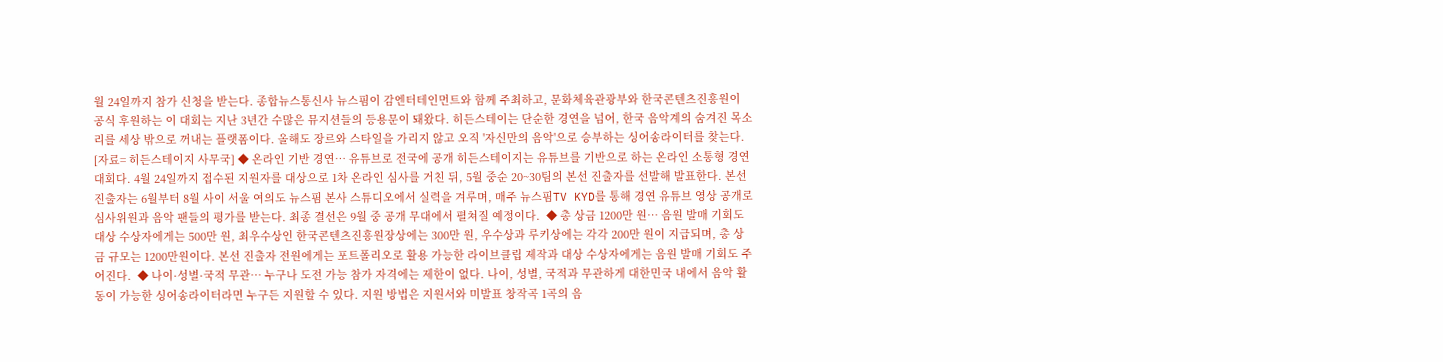월 24일까지 참가 신청을 받는다. 종합뉴스통신사 뉴스핌이 감엔터테인먼트와 함께 주최하고, 문화체육관광부와 한국콘텐츠진흥원이 공식 후원하는 이 대회는 지난 3년간 수많은 뮤지션들의 등용문이 돼왔다. 히든스테이는 단순한 경연을 넘어, 한국 음악계의 숨겨진 목소리를 세상 밖으로 꺼내는 플랫폼이다. 올해도 장르와 스타일을 가리지 않고 오직 '자신만의 음악'으로 승부하는 싱어송라이터를 찾는다. [자료= 히든스테이지 사무국] ◆ 온라인 기반 경연… 유튜브로 전국에 공개 히든스테이지는 유튜브를 기반으로 하는 온라인 소통형 경연대회다. 4월 24일까지 접수된 지원자를 대상으로 1차 온라인 심사를 거친 뒤, 5월 중순 20~30팀의 본선 진출자를 선발해 발표한다. 본선 진출자는 6월부터 8월 사이 서울 여의도 뉴스핌 본사 스튜디오에서 실력을 겨루며, 매주 뉴스핌TV KYD를 통해 경연 유튜브 영상 공개로 심사위원과 음악 팬들의 평가를 받는다. 최종 결선은 9월 중 공개 무대에서 펼쳐질 예정이다.  ◆ 총 상금 1200만 원… 음원 발매 기회도 대상 수상자에게는 500만 원, 최우수상인 한국콘텐츠진흥원장상에는 300만 원, 우수상과 루키상에는 각각 200만 원이 지급되며, 총 상금 규모는 1200만원이다. 본선 진출자 전원에게는 포트폴리오로 활용 가능한 라이브클립 제작과 대상 수상자에게는 음원 발매 기회도 주어진다.  ◆ 나이·성별·국적 무관… 누구나 도전 가능 참가 자격에는 제한이 없다. 나이, 성별, 국적과 무관하게 대한민국 내에서 음악 활동이 가능한 싱어송라이터라면 누구든 지원할 수 있다. 지원 방법은 지원서와 미발표 창작곡 1곡의 음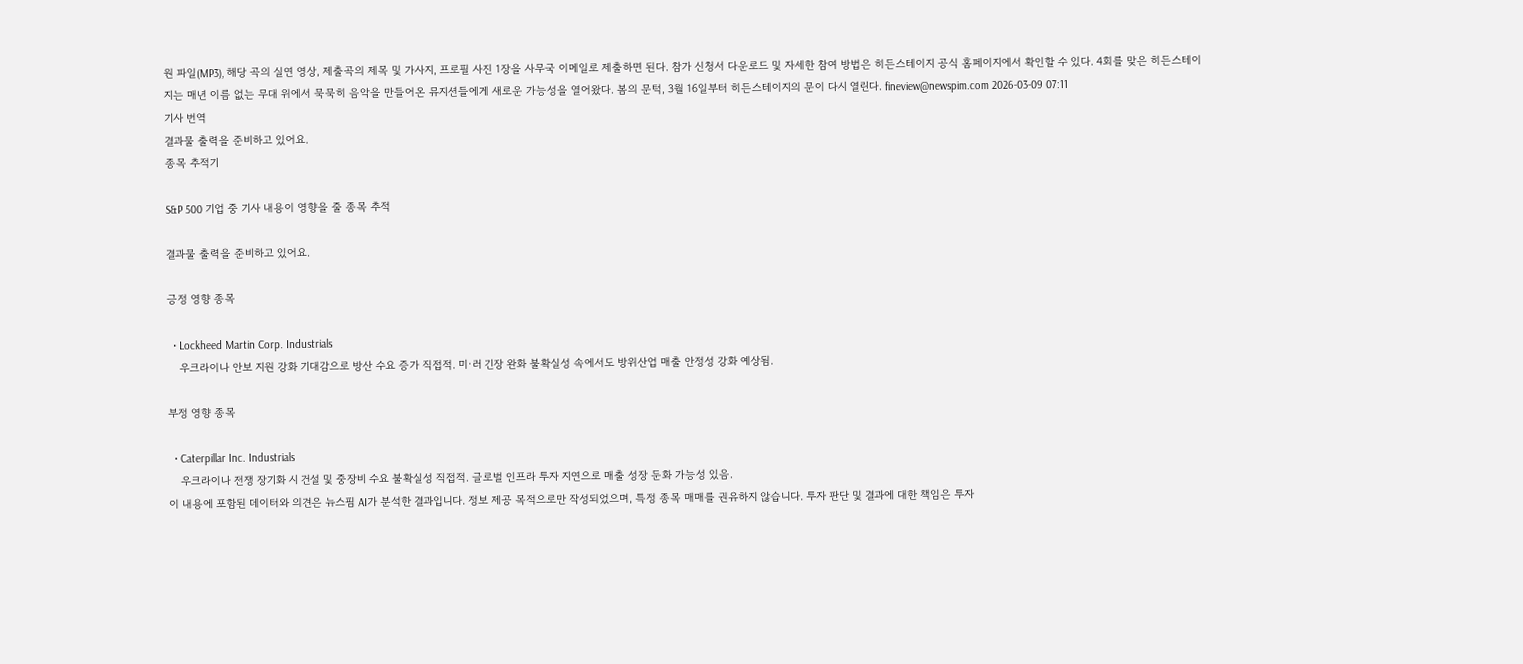원 파일(MP3), 해당 곡의 실연 영상, 제출곡의 제목 및 가사지, 프로필 사진 1장을 사무국 이메일로 제출하면 된다. 참가 신청서 다운로드 및 자세한 참여 방법은 히든스테이지 공식 홈페이지에서 확인할 수 있다. 4회를 맞은 히든스테이지는 매년 이름 없는 무대 위에서 묵묵히 음악을 만들어온 뮤지션들에게 새로운 가능성을 열어왔다. 봄의 문턱, 3월 16일부터 히든스테이지의 문이 다시 열린다. fineview@newspim.com 2026-03-09 07:11
기사 번역
결과물 출력을 준비하고 있어요.
종목 추적기

S&P 500 기업 중 기사 내용이 영향을 줄 종목 추적

결과물 출력을 준비하고 있어요.

긍정 영향 종목

  • Lockheed Martin Corp. Industrials
    우크라이나 안보 지원 강화 기대감으로 방산 수요 증가 직접적. 미·러 긴장 완화 불확실성 속에서도 방위산업 매출 안정성 강화 예상됨.

부정 영향 종목

  • Caterpillar Inc. Industrials
    우크라이나 전쟁 장기화 시 건설 및 중장비 수요 불확실성 직접적. 글로벌 인프라 투자 지연으로 매출 성장 둔화 가능성 있음.
이 내용에 포함된 데이터와 의견은 뉴스핌 AI가 분석한 결과입니다. 정보 제공 목적으로만 작성되었으며, 특정 종목 매매를 권유하지 않습니다. 투자 판단 및 결과에 대한 책임은 투자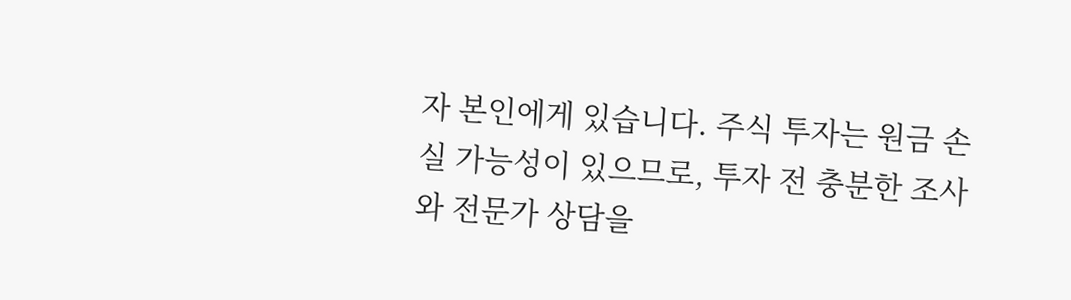자 본인에게 있습니다. 주식 투자는 원금 손실 가능성이 있으므로, 투자 전 충분한 조사와 전문가 상담을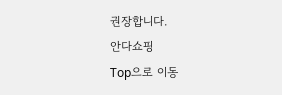권장합니다.
안다쇼핑
Top으로 이동